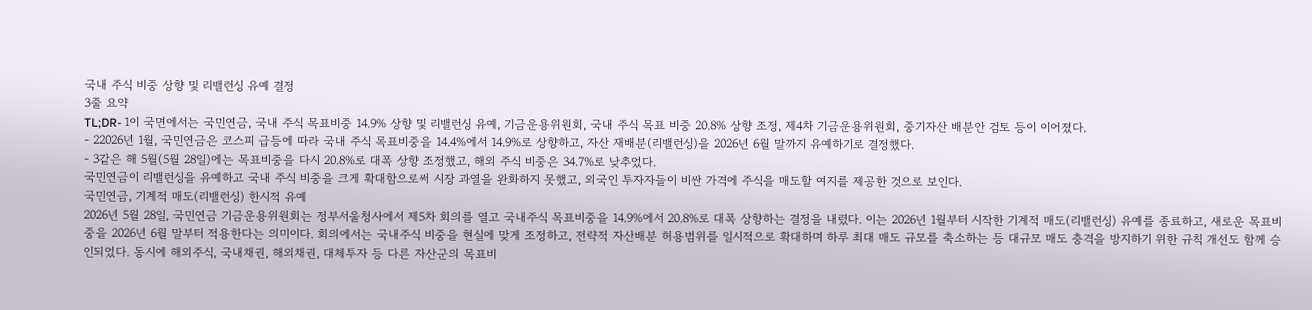국내 주식 비중 상향 및 리밸런싱 유예 결정
3줄 요약
TL;DR- 1이 국면에서는 국민연금, 국내 주식 목표비중 14.9% 상향 및 리밸런싱 유예, 기금운용위원회, 국내 주식 목표 비중 20.8% 상향 조정, 제4차 기금운용위원회, 중기자산 배분안 검토 등이 이어졌다.
- 22026년 1월, 국민연금은 코스피 급등에 따라 국내 주식 목표비중을 14.4%에서 14.9%로 상향하고, 자산 재배분(리밸런싱)을 2026년 6월 말까지 유예하기로 결정했다.
- 3같은 해 5월(5월 28일)에는 목표비중을 다시 20.8%로 대폭 상향 조정했고, 해외 주식 비중은 34.7%로 낮추었다.
국민연금이 리밸런싱을 유예하고 국내 주식 비중을 크게 확대함으로써 시장 과열을 완화하지 못했고, 외국인 투자자들이 비싼 가격에 주식을 매도할 여지를 제공한 것으로 보인다.
국민연금, 기계적 매도(리밸런싱) 한시적 유예
2026년 5월 28일, 국민연금 기금운용위원회는 정부서울청사에서 제5차 회의를 열고 국내주식 목표비중을 14.9%에서 20.8%로 대폭 상향하는 결정을 내렸다. 이는 2026년 1월부터 시작한 기계적 매도(리밸런싱) 유예를 종료하고, 새로운 목표비중을 2026년 6월 말부터 적용한다는 의미이다. 회의에서는 국내주식 비중을 현실에 맞게 조정하고, 전략적 자산배분 허용범위를 일시적으로 확대하며 하루 최대 매도 규모를 축소하는 등 대규모 매도 충격을 방지하기 위한 규칙 개선도 함께 승인되었다. 동시에 해외주식, 국내채권, 해외채권, 대체투자 등 다른 자산군의 목표비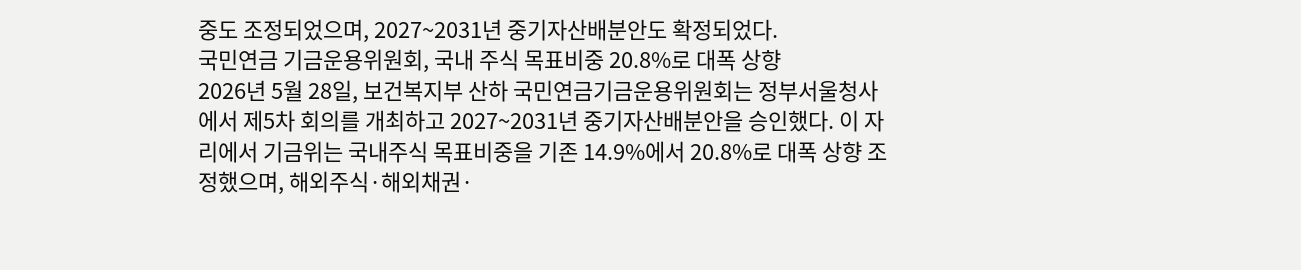중도 조정되었으며, 2027~2031년 중기자산배분안도 확정되었다.
국민연금 기금운용위원회, 국내 주식 목표비중 20.8%로 대폭 상향
2026년 5월 28일, 보건복지부 산하 국민연금기금운용위원회는 정부서울청사에서 제5차 회의를 개최하고 2027~2031년 중기자산배분안을 승인했다. 이 자리에서 기금위는 국내주식 목표비중을 기존 14.9%에서 20.8%로 대폭 상향 조정했으며, 해외주식·해외채권·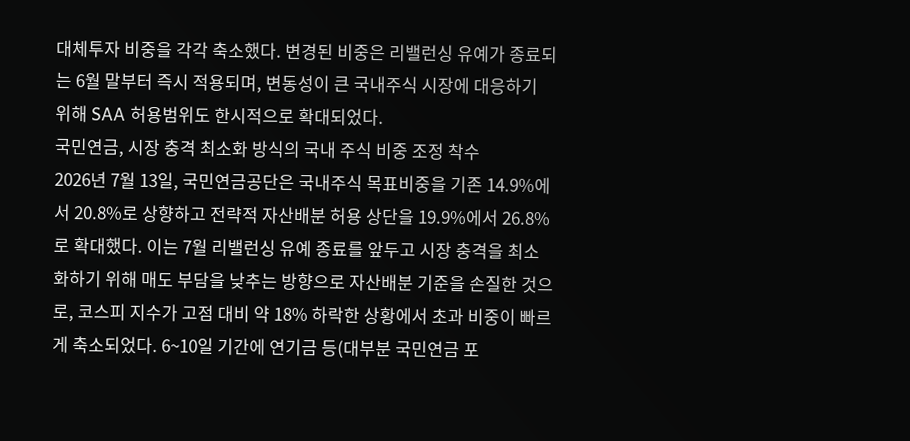대체투자 비중을 각각 축소했다. 변경된 비중은 리밸런싱 유예가 종료되는 6월 말부터 즉시 적용되며, 변동성이 큰 국내주식 시장에 대응하기 위해 SAA 허용범위도 한시적으로 확대되었다.
국민연금, 시장 충격 최소화 방식의 국내 주식 비중 조정 착수
2026년 7월 13일, 국민연금공단은 국내주식 목표비중을 기존 14.9%에서 20.8%로 상향하고 전략적 자산배분 허용 상단을 19.9%에서 26.8%로 확대했다. 이는 7월 리밸런싱 유예 종료를 앞두고 시장 충격을 최소화하기 위해 매도 부담을 낮추는 방향으로 자산배분 기준을 손질한 것으로, 코스피 지수가 고점 대비 약 18% 하락한 상황에서 초과 비중이 빠르게 축소되었다. 6~10일 기간에 연기금 등(대부분 국민연금 포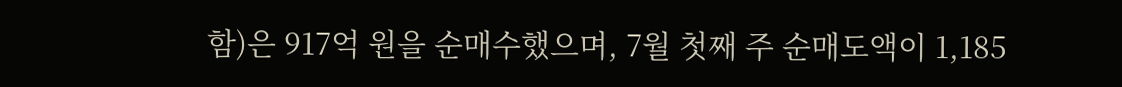함)은 917억 원을 순매수했으며, 7월 첫째 주 순매도액이 1,185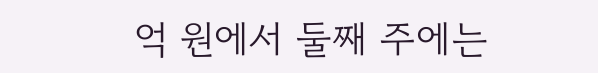억 원에서 둘째 주에는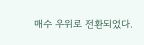매수 우위로 전환되었다.